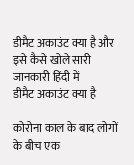डीमैट अकाउंट क्या है और इसे कैसे खोले सारी जानकारी हिंदी में
डीमैट अकाउंट क्या है

कोरोना काल के बाद लोगों के बीच एक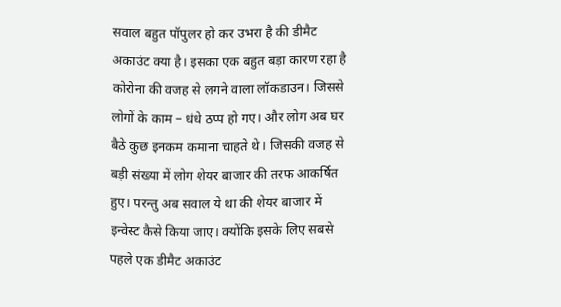सवाल बहुत पॉपुलर हो कर उभरा है की डीमैट अकाउंट क्या है। इसका एक बहुत बड़ा कारण रहा है कोरोना की वजह से लगने वाला लॉकडाउन। जिससे लोगों के काम – धंधे ठप्प हो गए। और लोग अब घर बैठे कुछ इनकम कमाना चाहते थे। जिसकी वजह से बड़ी संख्या में लोग शेयर बाजार की तरफ आकर्षित हुए। परन्तु अब सवाल ये था की शेयर बाजार में इन्वेस्ट कैसे किया जाए। क्योंकि इसके लिए सबसे पहले एक डीमैट अकाउंट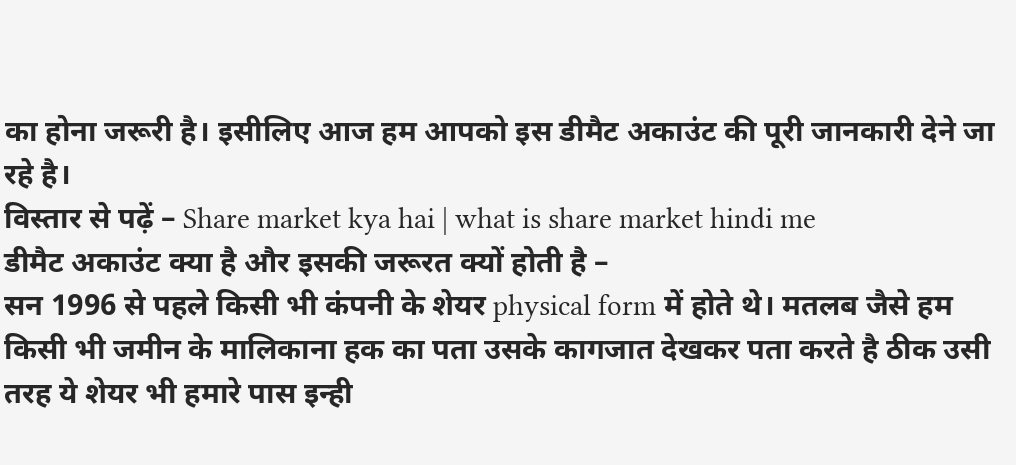का होना जरूरी है। इसीलिए आज हम आपको इस डीमैट अकाउंट की पूरी जानकारी देने जा रहे है।
विस्तार से पढ़ें – Share market kya hai | what is share market hindi me
डीमैट अकाउंट क्या है और इसकी जरूरत क्यों होती है –
सन 1996 से पहले किसी भी कंपनी के शेयर physical form में होते थे। मतलब जैसे हम किसी भी जमीन के मालिकाना हक का पता उसके कागजात देखकर पता करते है ठीक उसी तरह ये शेयर भी हमारे पास इन्ही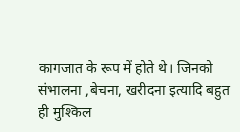कागजात के रूप में होते थे। जिनको संभालना ,बेचना, खरीदना इत्यादि बहुत ही मुश्किल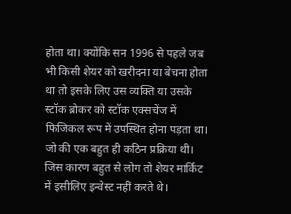होता था। क्योंकि सन 1996 से पहले जब भी किसी शेयर को खरीदना या बेचना होता था तो इसके लिए उस व्यक्ति या उसके स्टॉक ब्रोकर को स्टॉक एक्सचेंज में फिजिकल रूप में उपस्थित होना पड़ता था। जो की एक बहुत ही कठिन प्रक्रिया थी। जिस कारण बहुत से लोग तो शेयर मार्किट में इसीलिए इन्वेस्ट नहीं करते थे।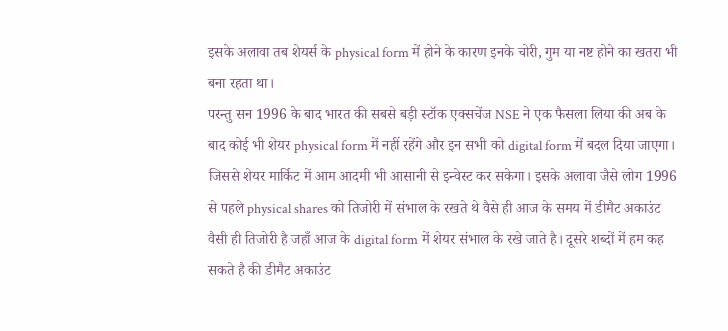इसके अलावा तब शेयर्स के physical form में होने के कारण इनके चोरी, गुम या नष्ट होने का खतरा भी बना रहता था।
परन्तु सन 1996 के बाद भारत की सबसे बड़ी स्टॉक एक्सचेंज NSE ने एक फैसला लिया की अब के बाद कोई भी शेयर physical form में नहीं रहेंगे और इन सभी को digital form में बदल दिया जाएगा। जिससे शेयर मार्किट में आम आदमी भी आसानी से इन्वेस्ट कर सकेगा। इसके अलावा जैसे लोग 1996 से पहले physical shares को तिजोरी में संभाल के रखते थे वैसे ही आज के समय में डीमैट अकाउंट वैसी ही तिजोरी है जहाँ आज के digital form में शेयर संभाल के रखे जाते है। दूसरे शब्दों में हम कह सकते है की डीमैट अकाउंट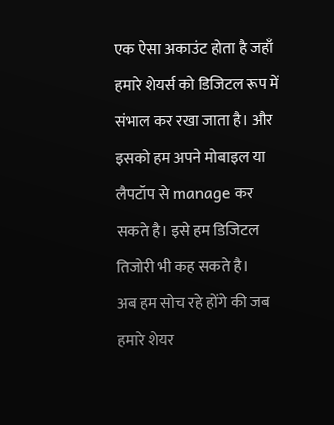एक ऐसा अकाउंट होता है जहाँ हमारे शेयर्स को डिजिटल रूप में संभाल कर रखा जाता है। और इसको हम अपने मोबाइल या लैपटॉप से manage कर सकते है। इसे हम डिजिटल तिजोरी भी कह सकते है।
अब हम सोच रहे होंगे की जब हमारे शेयर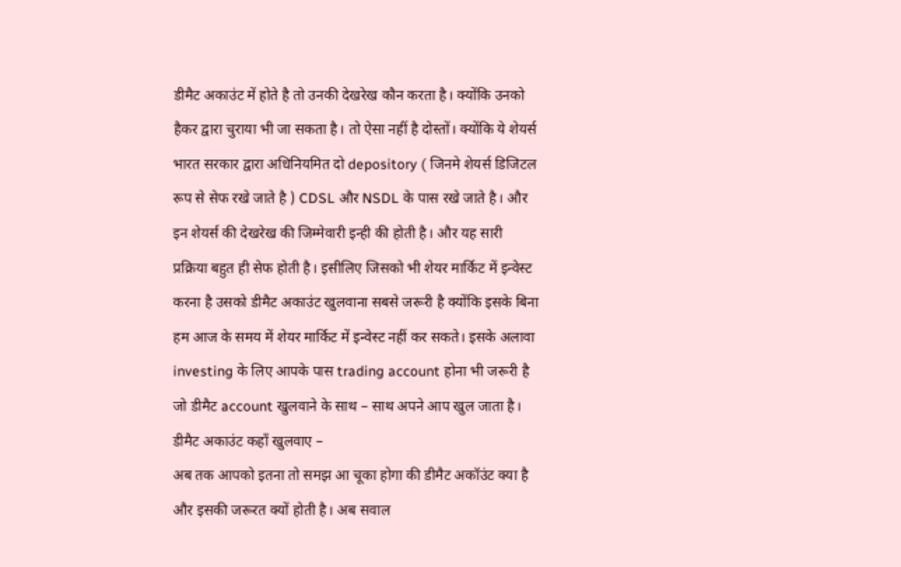डीमैट अकाउंट में होते है तो उनकी देखरेख कौन करता है। क्योंकि उनको हैकर द्वारा चुराया भी जा सकता है। तो ऐसा नहीं है दोस्तों। क्योंकि ये शेयर्स भारत सरकार द्वारा अधिनियमित दो depository ( जिनमे शेयर्स डिजिटल रूप से सेफ रखे जाते है ) CDSL और NSDL के पास रखे जाते है। और इन शेयर्स की देखरेख की जिम्मेवारी इन्ही की होती है। और यह सारी प्रक्रिया बहुत ही सेफ होती है। इसीलिए जिसको भी शेयर मार्किट में इन्वेस्ट करना है उसको डीमैट अकाउंट खुलवाना सबसे जरूरी है क्योंकि इसके बिना हम आज के समय में शेयर मार्किट में इन्वेस्ट नहीं कर सकते। इसके अलावा investing के लिए आपके पास trading account होना भी जरूरी है जो डीमैट account खुलवाने के साथ – साथ अपने आप खुल जाता है।
डीमैट अकाउंट कहाँ खुलवाए –
अब तक आपको इतना तो समझ आ चूका होगा की डीमैट अकॉउंट क्या है और इसकी जरूरत क्यों होती है। अब सवाल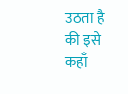उठता है की इसे कहाँ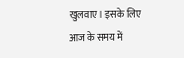खुलवाए। इसके लिए आज के समय में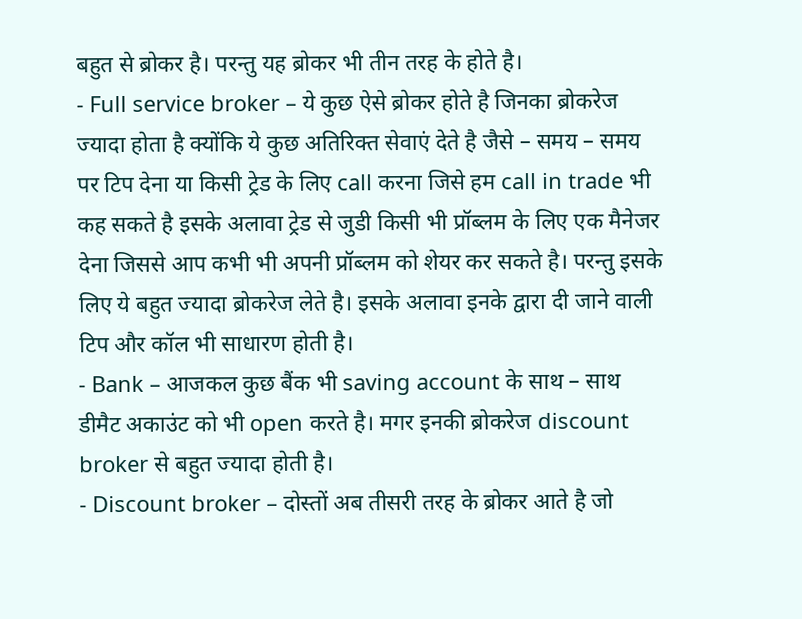बहुत से ब्रोकर है। परन्तु यह ब्रोकर भी तीन तरह के होते है।
- Full service broker – ये कुछ ऐसे ब्रोकर होते है जिनका ब्रोकरेज ज्यादा होता है क्योंकि ये कुछ अतिरिक्त सेवाएं देते है जैसे – समय – समय पर टिप देना या किसी ट्रेड के लिए call करना जिसे हम call in trade भी कह सकते है इसके अलावा ट्रेड से जुडी किसी भी प्रॉब्लम के लिए एक मैनेजर देना जिससे आप कभी भी अपनी प्रॉब्लम को शेयर कर सकते है। परन्तु इसके लिए ये बहुत ज्यादा ब्रोकरेज लेते है। इसके अलावा इनके द्वारा दी जाने वाली टिप और कॉल भी साधारण होती है।
- Bank – आजकल कुछ बैंक भी saving account के साथ – साथ डीमैट अकाउंट को भी open करते है। मगर इनकी ब्रोकरेज discount broker से बहुत ज्यादा होती है।
- Discount broker – दोस्तों अब तीसरी तरह के ब्रोकर आते है जो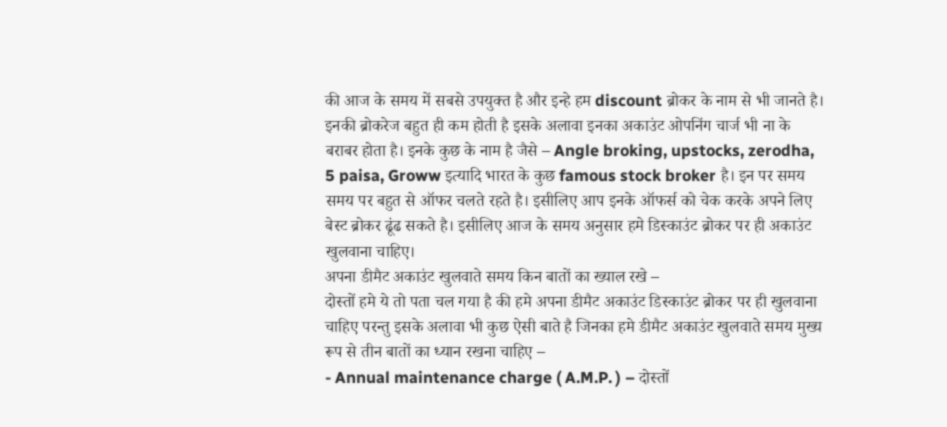की आज के समय में सबसे उपयुक्त है और इन्हे हम discount ब्रोकर के नाम से भी जानते है। इनकी ब्रोकरेज बहुत ही कम होती है इसके अलावा इनका अकाउंट ओपनिंग चार्ज भी ना के बराबर होता है। इनके कुछ के नाम है जैसे – Angle broking, upstocks, zerodha, 5 paisa, Groww इत्यादि भारत के कुछ famous stock broker है। इन पर समय समय पर बहुत से ऑफर चलते रहते है। इसीलिए आप इनके ऑफर्स को चेक करके अपने लिए बेस्ट ब्रोकर ढूंढ सकते है। इसीलिए आज के समय अनुसार हमे डिस्काउंट ब्रोकर पर ही अकाउंट खुलवाना चाहिए।
अपना डीमैट अकाउंट खुलवाते समय किन बातों का ख्याल रखे –
दोस्तों हमे ये तो पता चल गया है की हमे अपना डीमैट अकाउंट डिस्काउंट ब्रोकर पर ही खुलवाना चाहिए परन्तु इसके अलावा भी कुछ ऐसी बाते है जिनका हमे डीमैट अकाउंट खुलवाते समय मुख्य रूप से तीन बातों का ध्यान रखना चाहिए –
- Annual maintenance charge ( A.M.P. ) – दोस्तों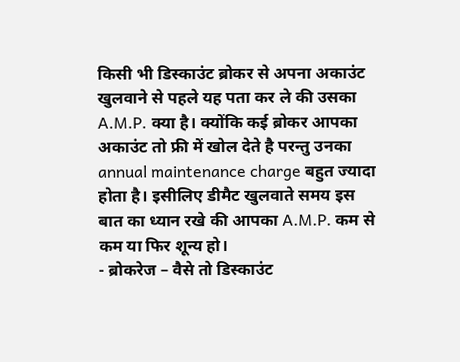किसी भी डिस्काउंट ब्रोकर से अपना अकाउंट खुलवाने से पहले यह पता कर ले की उसका A.M.P. क्या है। क्योंकि कई ब्रोकर आपका अकाउंट तो फ्री में खोल देते है परन्तु उनका annual maintenance charge बहुत ज्यादा होता है। इसीलिए डीमैट खुलवाते समय इस बात का ध्यान रखे की आपका A.M.P. कम से कम या फिर शून्य हो।
- ब्रोकरेज – वैसे तो डिस्काउंट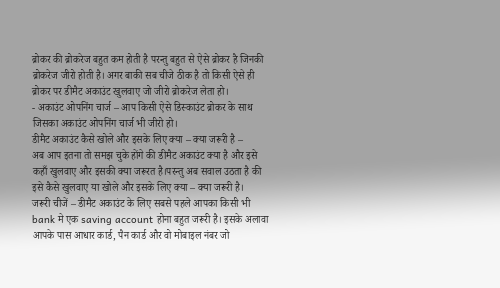ब्रोकर की ब्रोकरेज बहुत कम होती है परन्तु बहुत से ऐसे ब्रोकर है जिनकी ब्रोकरेज जीरो होती है। अगर बाकी सब चीजे ठीक है तो किसी ऐसे ही ब्रोकर पर डीमैट अकाउंट खुलवाए जो जीरो ब्रोकरेज लेता हो।
- अकाउंट ओपनिंग चार्ज – आप किसी ऐसे डिस्काउंट ब्रोकर के साथ जिसका अकाउंट ओपनिंग चार्ज भी जीरो हो।
डीमैट अकाउंट कैसे खोले और इसके लिए क्या – क्या जरूरी है –
अब आप इतना तो समझ चुके होंगे की डीमैट अकाउंट क्या है और इसे कहाँ खुलवाए और इसकी क्या जरूरत है।परन्तु अब सवाल उठता है की इसे कैसे खुलवाए या खोले और इसके लिए क्या – क्या जरूरी है।
जरूरी चीजें – डीमैट अकाउंट के लिए सबसे पहले आपका किसी भी bank मे एक saving account होना बहुत जरूरी है। इसके अलावा आपके पास आधार कार्ड, पैन कार्ड और वो मोबाइल नंबर जो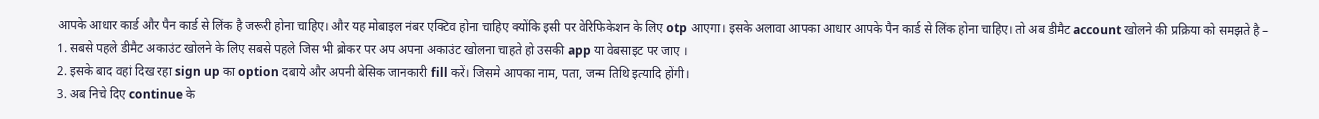आपके आधार कार्ड और पैन कार्ड से लिंक है जरूरी होना चाहिए। और यह मोबाइल नंबर एक्टिव होना चाहिए क्योंकि इसी पर वेरिफिकेशन के लिए otp आएगा। इसके अलावा आपका आधार आपके पैन कार्ड से लिंक होना चाहिए। तो अब डीमैट account खोलने की प्रक्रिया को समझते है –
1. सबसे पहले डीमैट अकाउंट खोलने के लिए सबसे पहले जिस भी ब्रोकर पर अप अपना अकाउंट खोलना चाहते हो उसकी app या वेबसाइट पर जाए ।
2. इसके बाद वहां दिख रहा sign up का option दबाये और अपनी बेसिक जानकारी fill करें। जिसमे आपका नाम, पता, जन्म तिथि इत्यादि होंगी।
3. अब निचे दिए continue के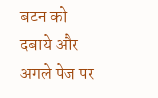बटन को दबाये और अगले पेज पर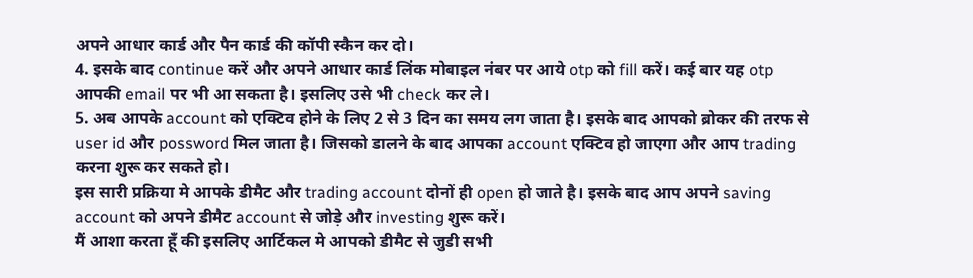अपने आधार कार्ड और पैन कार्ड की कॉपी स्कैन कर दो।
4. इसके बाद continue करें और अपने आधार कार्ड लिंक मोबाइल नंबर पर आये otp को fill करें। कई बार यह otp आपकी email पर भी आ सकता है। इसलिए उसे भी check कर ले।
5. अब आपके account को एक्टिव होने के लिए 2 से 3 दिन का समय लग जाता है। इसके बाद आपको ब्रोकर की तरफ से user id और possword मिल जाता है। जिसको डालने के बाद आपका account एक्टिव हो जाएगा और आप trading करना शुरू कर सकते हो।
इस सारी प्रक्रिया मे आपके डीमैट और trading account दोनों ही open हो जाते है। इसके बाद आप अपने saving account को अपने डीमैट account से जोड़े और investing शुरू करें।
मैं आशा करता हूँ की इसलिए आर्टिकल मे आपको डीमैट से जुडी सभी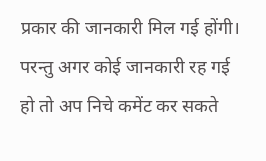प्रकार की जानकारी मिल गई होंगी। परन्तु अगर कोई जानकारी रह गई हो तो अप निचे कमेंट कर सकते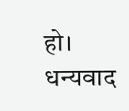हो।
धन्यवाद